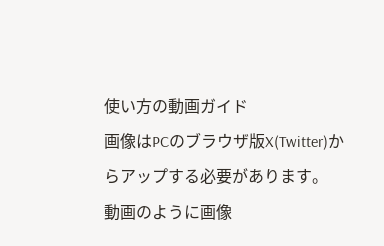使い方の動画ガイド
画像はPCのブラウザ版X(Twitter)からアップする必要があります。
動画のように画像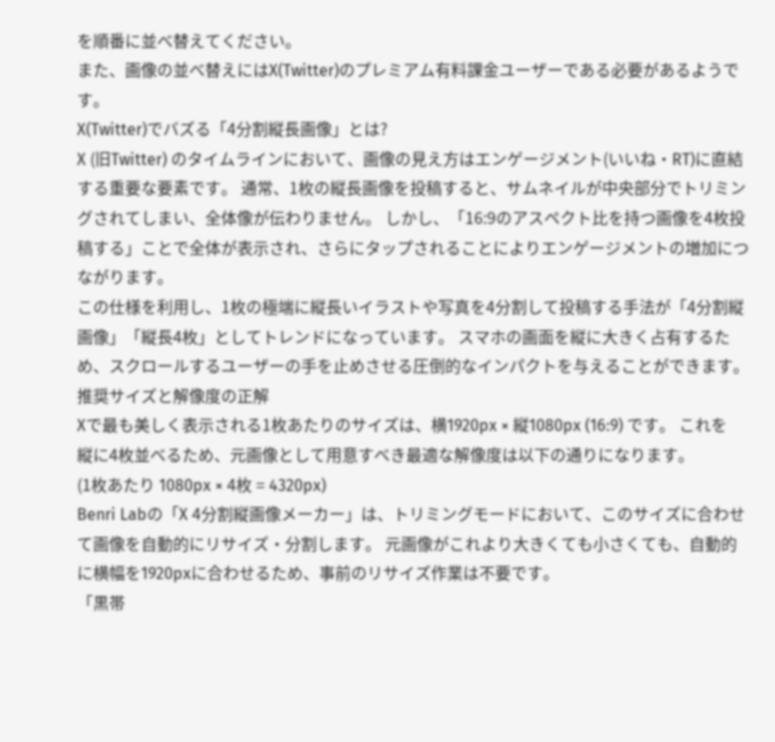を順番に並べ替えてください。
また、画像の並べ替えにはX(Twitter)のプレミアム有料課金ユーザーである必要があるようです。
X(Twitter)でバズる「4分割縦長画像」とは?
X (旧Twitter) のタイムラインにおいて、画像の見え方はエンゲージメント(いいね・RT)に直結する重要な要素です。 通常、1枚の縦長画像を投稿すると、サムネイルが中央部分でトリミングされてしまい、全体像が伝わりません。 しかし、「16:9のアスペクト比を持つ画像を4枚投稿する」ことで全体が表示され、さらにタップされることによりエンゲージメントの増加につながります。
この仕様を利用し、1枚の極端に縦長いイラストや写真を4分割して投稿する手法が「4分割縦画像」「縦長4枚」としてトレンドになっています。 スマホの画面を縦に大きく占有するため、スクロールするユーザーの手を止めさせる圧倒的なインパクトを与えることができます。
推奨サイズと解像度の正解
Xで最も美しく表示される1枚あたりのサイズは、横1920px × 縦1080px (16:9) です。 これを縦に4枚並べるため、元画像として用意すべき最適な解像度は以下の通りになります。
(1枚あたり 1080px × 4枚 = 4320px)
Benri Labの「X 4分割縦画像メーカー」は、トリミングモードにおいて、このサイズに合わせて画像を自動的にリサイズ・分割します。 元画像がこれより大きくても小さくても、自動的に横幅を1920pxに合わせるため、事前のリサイズ作業は不要です。
「黒帯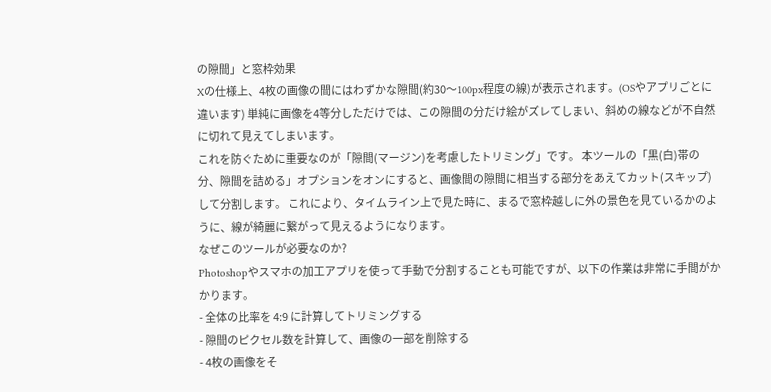の隙間」と窓枠効果
Xの仕様上、4枚の画像の間にはわずかな隙間(約30〜100px程度の線)が表示されます。(OSやアプリごとに違います) 単純に画像を4等分しただけでは、この隙間の分だけ絵がズレてしまい、斜めの線などが不自然に切れて見えてしまいます。
これを防ぐために重要なのが「隙間(マージン)を考慮したトリミング」です。 本ツールの「黒(白)帯の分、隙間を詰める」オプションをオンにすると、画像間の隙間に相当する部分をあえてカット(スキップ)して分割します。 これにより、タイムライン上で見た時に、まるで窓枠越しに外の景色を見ているかのように、線が綺麗に繋がって見えるようになります。
なぜこのツールが必要なのか?
Photoshopやスマホの加工アプリを使って手動で分割することも可能ですが、以下の作業は非常に手間がかかります。
- 全体の比率を 4:9 に計算してトリミングする
- 隙間のピクセル数を計算して、画像の一部を削除する
- 4枚の画像をそ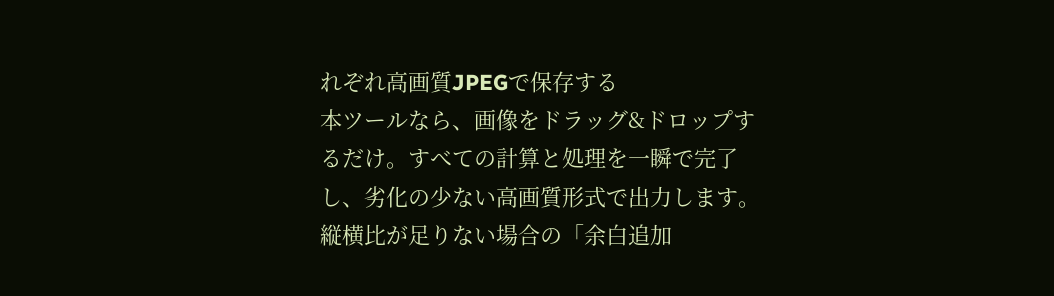れぞれ高画質JPEGで保存する
本ツールなら、画像をドラッグ&ドロップするだけ。すべての計算と処理を一瞬で完了し、劣化の少ない高画質形式で出力します。 縦横比が足りない場合の「余白追加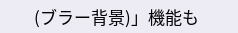(ブラー背景)」機能も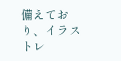備えており、イラストレ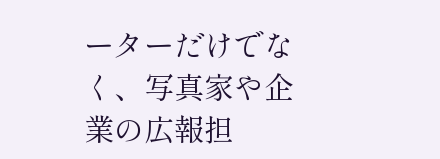ーターだけでなく、写真家や企業の広報担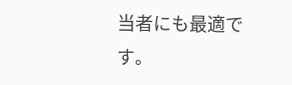当者にも最適です。